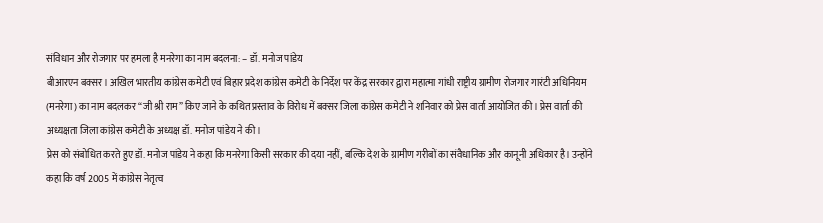संविधान और रोजगार पर हमला है मनरेगा का नाम बदलना: – डॉ. मनोज पांडेय
बीआरएन बक्सर। अखिल भारतीय कांग्रेस कमेटी एवं बिहार प्रदेश कांग्रेस कमेटी के निर्देश पर केंद्र सरकार द्वारा महात्मा गांधी राष्ट्रीय ग्रामीण रोजगार गारंटी अधिनियम (मनरेगा) का नाम बदलकर “जी श्री राम” किए जाने के कथित प्रस्ताव के विरोध में बक्सर जिला कांग्रेस कमेटी ने शनिवार को प्रेस वार्ता आयोजित की। प्रेस वार्ता की अध्यक्षता जिला कांग्रेस कमेटी के अध्यक्ष डॉ. मनोज पांडेय ने की।
प्रेस को संबोधित करते हुए डॉ. मनोज पांडेय ने कहा कि मनरेगा किसी सरकार की दया नहीं, बल्कि देश के ग्रामीण गरीबों का संवैधानिक और कानूनी अधिकार है। उन्होंने कहा कि वर्ष 2005 में कांग्रेस नेतृत्व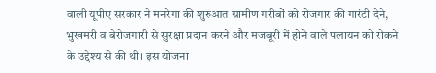वाली यूपीए सरकार ने मनरेगा की शुरुआत ग्रामीण गरीबों को रोजगार की गारंटी देने, भुखमरी व बेरोजगारी से सुरक्षा प्रदान करने और मजबूरी में होने वाले पलायन को रोकने के उद्देश्य से की थी। इस योजना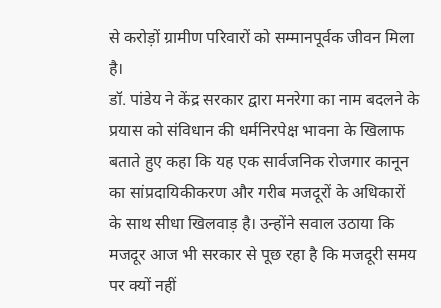से करोड़ों ग्रामीण परिवारों को सम्मानपूर्वक जीवन मिला है।
डॉ. पांडेय ने केंद्र सरकार द्वारा मनरेगा का नाम बदलने के प्रयास को संविधान की धर्मनिरपेक्ष भावना के खिलाफ बताते हुए कहा कि यह एक सार्वजनिक रोजगार कानून का सांप्रदायिकीकरण और गरीब मजदूरों के अधिकारों के साथ सीधा खिलवाड़ है। उन्होंने सवाल उठाया कि मजदूर आज भी सरकार से पूछ रहा है कि मजदूरी समय पर क्यों नहीं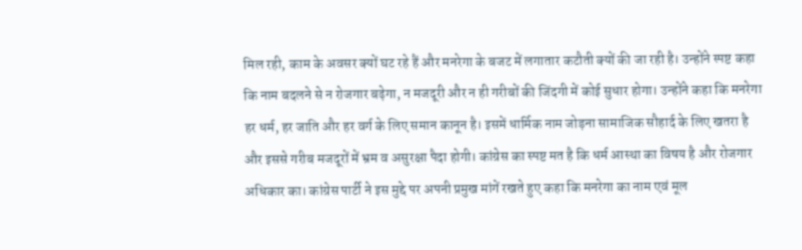मिल रही, काम के अवसर क्यों घट रहे हैं और मनरेगा के बजट में लगातार कटौती क्यों की जा रही है। उन्होंने स्पष्ट कहा कि नाम बदलने से न रोजगार बढ़ेगा, न मजदूरी और न ही गरीबों की जिंदगी में कोई सुधार होगा। उन्होंने कहा कि मनरेगा हर धर्म, हर जाति और हर वर्ग के लिए समान कानून है। इसमें धार्मिक नाम जोड़ना सामाजिक सौहार्द के लिए खतरा है और इससे गरीब मजदूरों में भ्रम व असुरक्षा पैदा होगी। कांग्रेस का स्पष्ट मत है कि धर्म आस्था का विषय है और रोजगार अधिकार का। कांग्रेस पार्टी ने इस मुद्दे पर अपनी प्रमुख मांगें रखते हुए कहा कि मनरेगा का नाम एवं मूल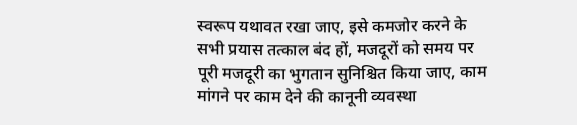स्वरूप यथावत रखा जाए, इसे कमजोर करने के सभी प्रयास तत्काल बंद हों, मजदूरों को समय पर पूरी मजदूरी का भुगतान सुनिश्चित किया जाए, काम मांगने पर काम देने की कानूनी व्यवस्था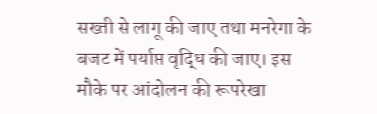सख्ती से लागू की जाए तथा मनरेगा के बजट में पर्याप्त वृद्धि की जाए। इस मौके पर आंदोलन की रूपरेखा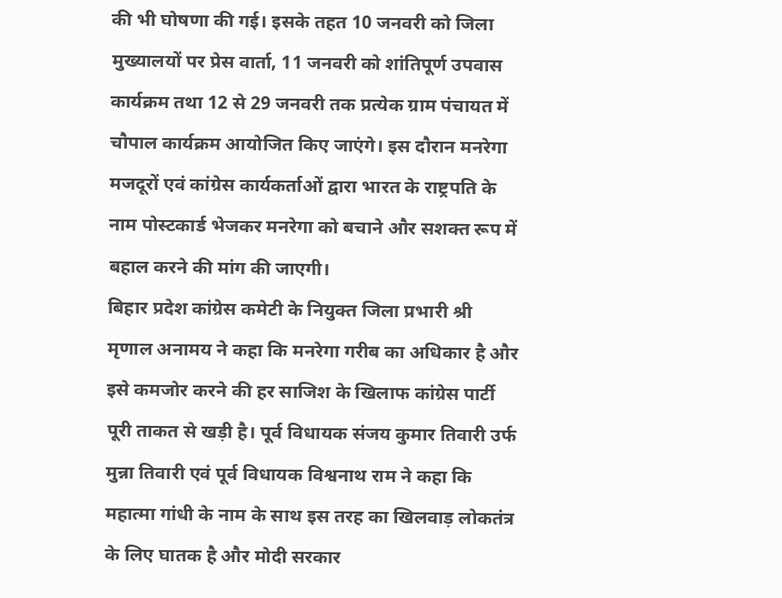की भी घोषणा की गई। इसके तहत 10 जनवरी को जिला मुख्यालयों पर प्रेस वार्ता, 11 जनवरी को शांतिपूर्ण उपवास कार्यक्रम तथा 12 से 29 जनवरी तक प्रत्येक ग्राम पंचायत में चौपाल कार्यक्रम आयोजित किए जाएंगे। इस दौरान मनरेगा मजदूरों एवं कांग्रेस कार्यकर्ताओं द्वारा भारत के राष्ट्रपति के नाम पोस्टकार्ड भेजकर मनरेगा को बचाने और सशक्त रूप में बहाल करने की मांग की जाएगी।
बिहार प्रदेश कांग्रेस कमेटी के नियुक्त जिला प्रभारी श्री मृणाल अनामय ने कहा कि मनरेगा गरीब का अधिकार है और इसे कमजोर करने की हर साजिश के खिलाफ कांग्रेस पार्टी पूरी ताकत से खड़ी है। पूर्व विधायक संजय कुमार तिवारी उर्फ मुन्ना तिवारी एवं पूर्व विधायक विश्वनाथ राम ने कहा कि महात्मा गांधी के नाम के साथ इस तरह का खिलवाड़ लोकतंत्र के लिए घातक है और मोदी सरकार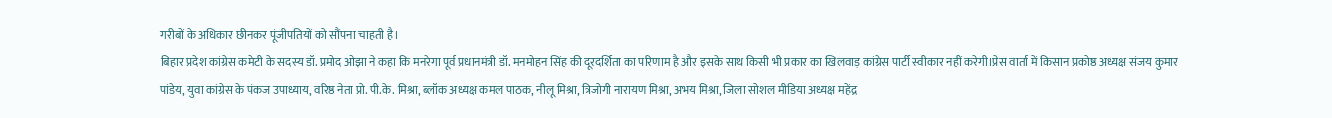गरीबों के अधिकार छीनकर पूंजीपतियों को सौंपना चाहती है।
बिहार प्रदेश कांग्रेस कमेटी के सदस्य डॉ. प्रमोद ओझा ने कहा कि मनरेगा पूर्व प्रधानमंत्री डॉ. मनमोहन सिंह की दूरदर्शिता का परिणाम है और इसके साथ किसी भी प्रकार का खिलवाड़ कांग्रेस पार्टी स्वीकार नहीं करेगी।प्रेस वार्ता में किसान प्रकोष्ठ अध्यक्ष संजय कुमार पांडेय, युवा कांग्रेस के पंकज उपाध्याय, वरिष्ठ नेता प्रो. पी.के. मिश्रा, ब्लॉक अध्यक्ष कमल पाठक, नीलू मिश्रा, त्रिजोगी नारायण मिश्रा, अभय मिश्रा, जिला सोशल मीडिया अध्यक्ष महेंद्र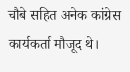चौबे सहित अनेक कांग्रेस कार्यकर्ता मौजूद थे।